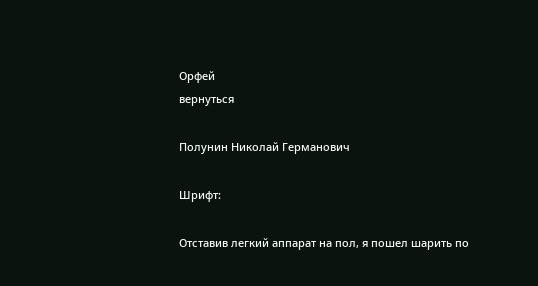Орфей
вернуться

Полунин Николай Германович

Шрифт:

Отставив легкий аппарат на пол, я пошел шарить по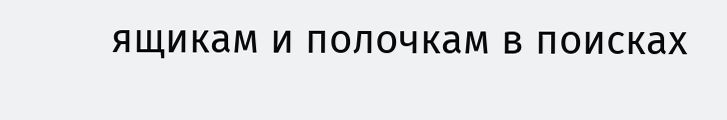ящикам и полочкам в поисках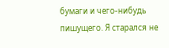бумаги и чего-нибудь пишущего. Я старался не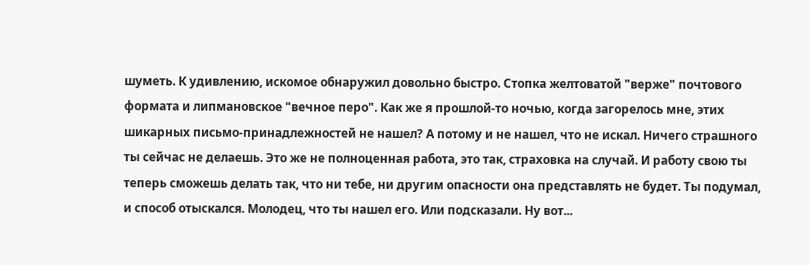шуметь. К удивлению, искомое обнаружил довольно быстро. Стопка желтоватой "верже" почтового формата и липмановское "вечное перо". Как же я прошлой-то ночью, когда загорелось мне, этих шикарных письмо-принадлежностей не нашел? А потому и не нашел, что не искал. Ничего страшного ты сейчас не делаешь. Это же не полноценная работа, это так, страховка на случай. И работу свою ты теперь сможешь делать так, что ни тебе, ни другим опасности она представлять не будет. Ты подумал, и способ отыскался. Молодец, что ты нашел его. Или подсказали. Ну вот...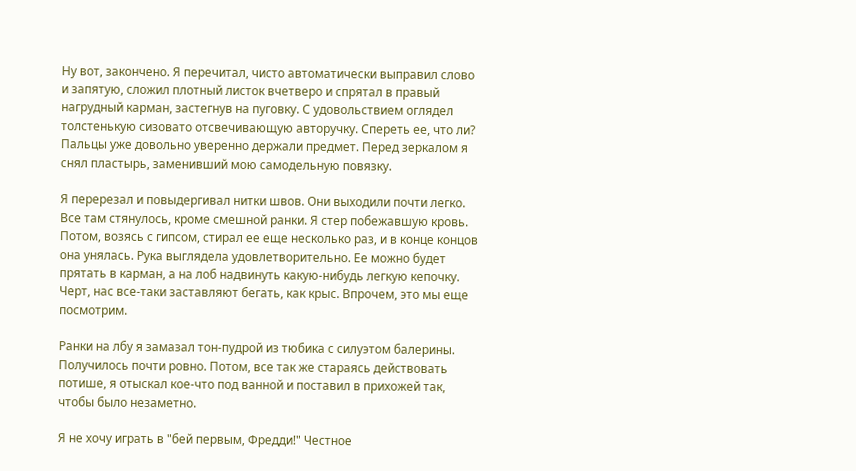Ну вот, закончено. Я перечитал, чисто автоматически выправил слово и запятую, сложил плотный листок вчетверо и спрятал в правый нагрудный карман, застегнув на пуговку. С удовольствием оглядел толстенькую сизовато отсвечивающую авторучку. Спереть ее, что ли? Пальцы уже довольно уверенно держали предмет. Перед зеркалом я снял пластырь, заменивший мою самодельную повязку.

Я перерезал и повыдергивал нитки швов. Они выходили почти легко. Все там стянулось, кроме смешной ранки. Я стер побежавшую кровь. Потом, возясь с гипсом, стирал ее еще несколько раз, и в конце концов она унялась. Рука выглядела удовлетворительно. Ее можно будет прятать в карман, а на лоб надвинуть какую-нибудь легкую кепочку. Черт, нас все-таки заставляют бегать, как крыс. Впрочем, это мы еще посмотрим.

Ранки на лбу я замазал тон-пудрой из тюбика с силуэтом балерины. Получилось почти ровно. Потом, все так же стараясь действовать потише, я отыскал кое-что под ванной и поставил в прихожей так, чтобы было незаметно.

Я не хочу играть в "бей первым, Фредди!" Честное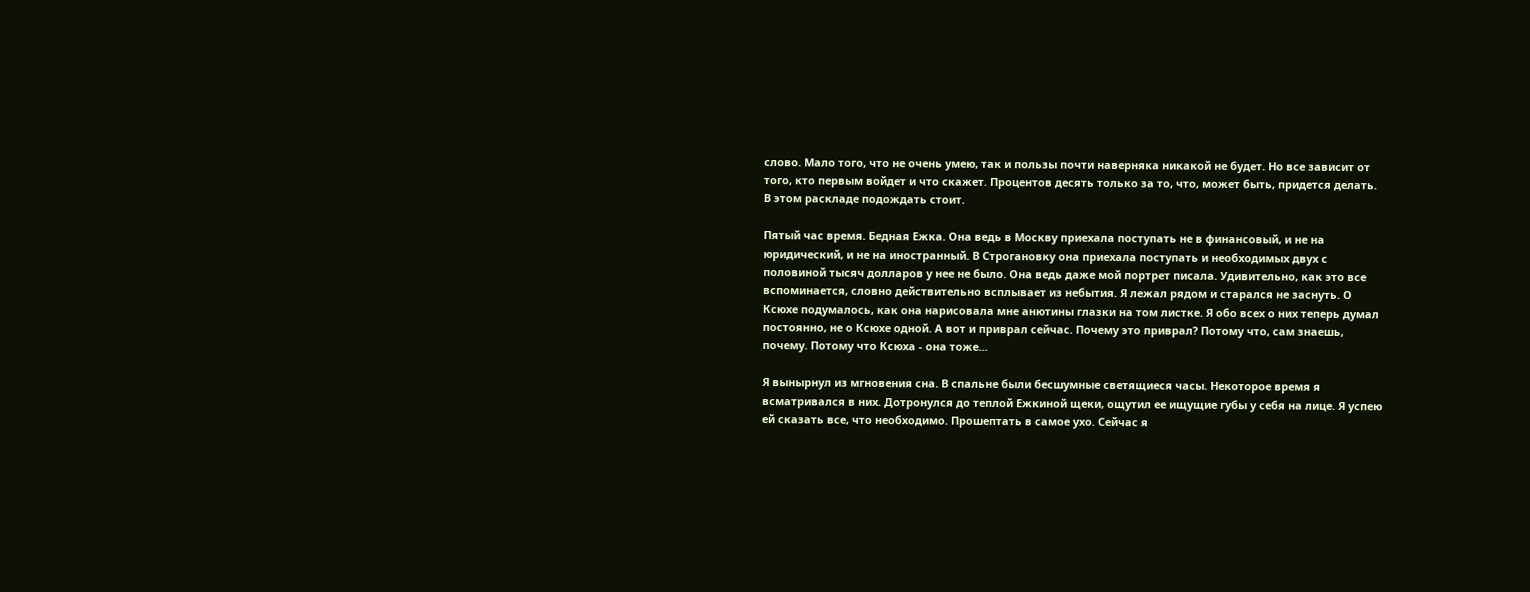слово. Мало того, что не очень умею, так и пользы почти наверняка никакой не будет. Но все зависит от того, кто первым войдет и что скажет. Процентов десять только за то, что, может быть, придется делать. В этом раскладе подождать стоит.

Пятый час время. Бедная Ежка. Она ведь в Москву приехала поступать не в финансовый, и не на юридический, и не на иностранный. В Строгановку она приехала поступать и необходимых двух с половиной тысяч долларов у нее не было. Она ведь даже мой портрет писала. Удивительно, как это все вспоминается, словно действительно всплывает из небытия. Я лежал рядом и старался не заснуть. О Ксюхе подумалось, как она нарисовала мне анютины глазки на том листке. Я обо всех о них теперь думал постоянно, не о Ксюхе одной. А вот и приврал сейчас. Почему это приврал? Потому что, сам знаешь, почему. Потому что Ксюха - она тоже...

Я вынырнул из мгновения сна. В спальне были бесшумные светящиеся часы. Некоторое время я всматривался в них. Дотронулся до теплой Ежкиной щеки, ощутил ее ищущие губы у себя на лице. Я успею ей сказать все, что необходимо. Прошептать в самое ухо. Сейчас я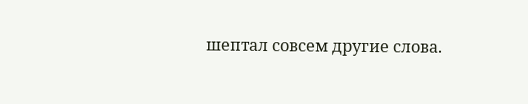шептал совсем другие слова.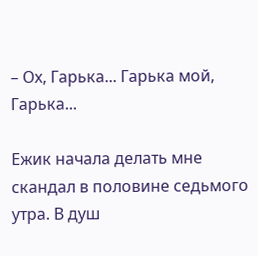– Ох, Гарька... Гарька мой, Гарька...

Ежик начала делать мне скандал в половине седьмого утра. В душ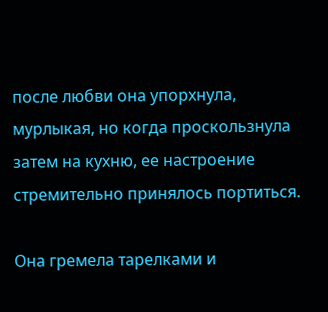после любви она упорхнула, мурлыкая, но когда проскользнула затем на кухню, ее настроение стремительно принялось портиться.

Она гремела тарелками и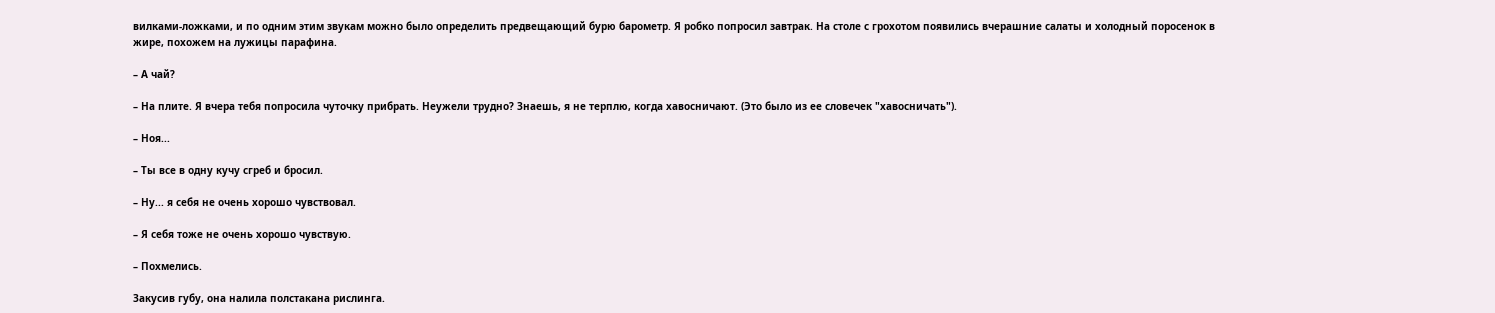вилками-ложками, и по одним этим звукам можно было определить предвещающий бурю барометр. Я робко попросил завтрак. На столе с грохотом появились вчерашние салаты и холодный поросенок в жире, похожем на лужицы парафина.

– А чай?

– На плите. Я вчера тебя попросила чуточку прибрать. Неужели трудно? Знаешь, я не терплю, когда хавосничают. (Это было из ее словечек "хавосничать").

– Ноя...

– Ты все в одну кучу сгреб и бросил.

– Ну... я себя не очень хорошо чувствовал.

– Я себя тоже не очень хорошо чувствую.

– Похмелись.

Закусив губу, она налила полстакана рислинга.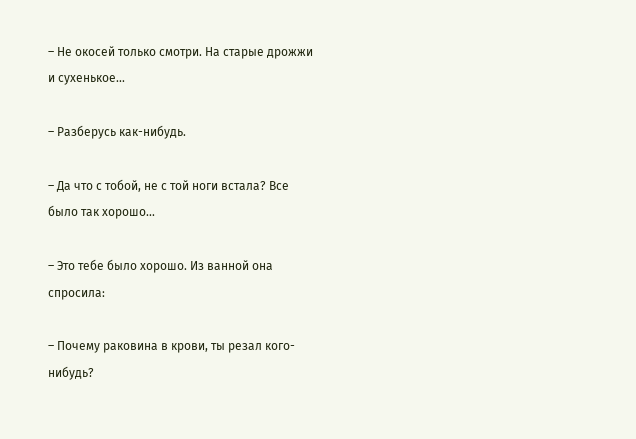– Не окосей только смотри. На старые дрожжи и сухенькое...

– Разберусь как-нибудь.

– Да что с тобой, не с той ноги встала? Все было так хорошо...

– Это тебе было хорошо. Из ванной она спросила:

– Почему раковина в крови, ты резал кого-нибудь?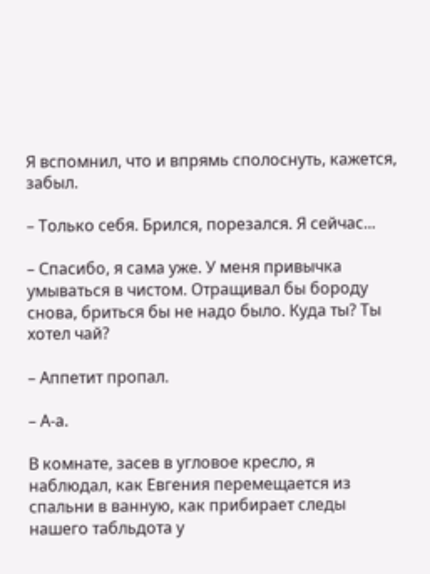Я вспомнил, что и впрямь сполоснуть, кажется, забыл.

– Только себя. Брился, порезался. Я сейчас...

– Спасибо, я сама уже. У меня привычка умываться в чистом. Отращивал бы бороду снова, бриться бы не надо было. Куда ты? Ты хотел чай?

– Аппетит пропал.

– А-а.

В комнате, засев в угловое кресло, я наблюдал, как Евгения перемещается из спальни в ванную, как прибирает следы нашего табльдота у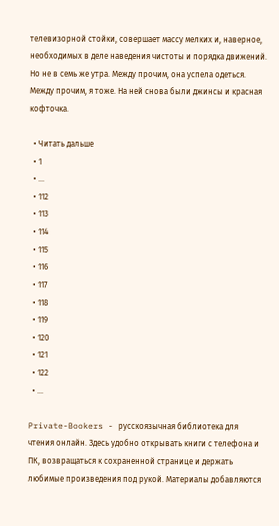телевизорной стойки, совершает массу мелких и, наверное, необходимых в деле наведения чистоты и порядка движений. Но не в семь же утра. Между прочим, она успела одеться. Между прочим, я тоже. На ней снова были джинсы и красная кофточка.

  • Читать дальше
  • 1
  • ...
  • 112
  • 113
  • 114
  • 115
  • 116
  • 117
  • 118
  • 119
  • 120
  • 121
  • 122
  • ...

Private-Bookers - русскоязычная библиотека для чтения онлайн. Здесь удобно открывать книги с телефона и ПК, возвращаться к сохраненной странице и держать любимые произведения под рукой. Материалы добавляются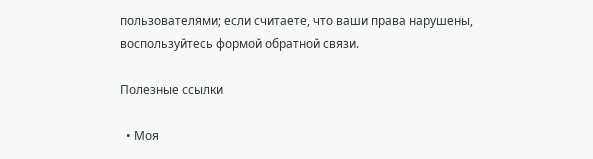пользователями; если считаете, что ваши права нарушены, воспользуйтесь формой обратной связи.

Полезные ссылки

  • Моя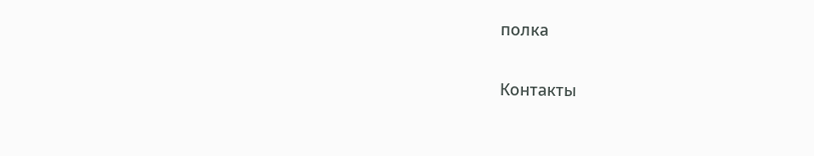полка

Контакты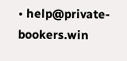• help@private-bookers.win